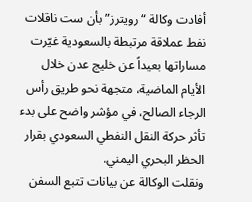أفادت وكالة “رويترز” بأن ست ناقلات نفط عملاقة مرتبطة بالسعودية غيّرت مساراتها بعيداً عن خليج عدن خلال الأيام الماضية، متجهة نحو طريق رأس الرجاء الصالح، في مؤشر واضح على بدء تأثر حركة النقل النفطي السعودي بقرار الحظر البحري اليمني.
ونقلت الوكالة عن بيانات تتبع السفن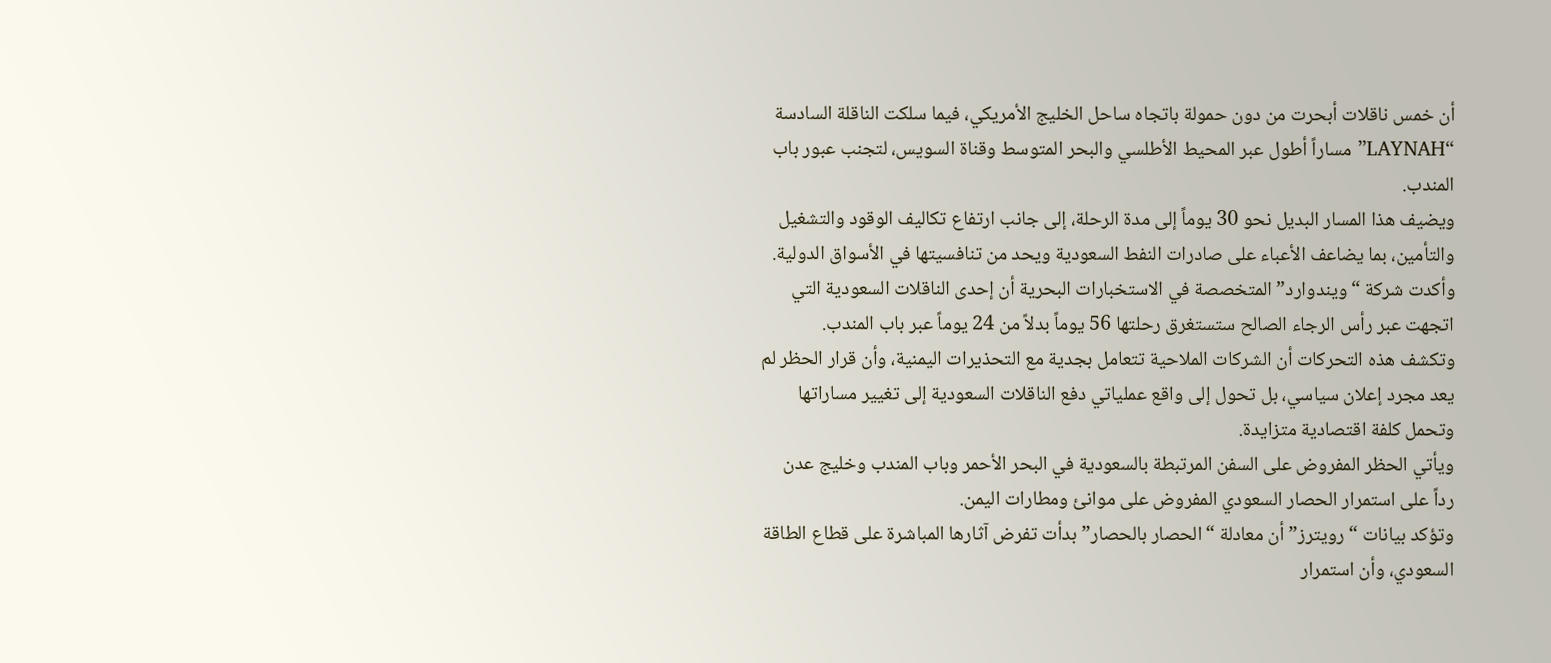أن خمس ناقلات أبحرت من دون حمولة باتجاه ساحل الخليج الأمريكي، فيما سلكت الناقلة السادسة “LAYNAH” مساراً أطول عبر المحيط الأطلسي والبحر المتوسط وقناة السويس، لتجنب عبور باب المندب.
ويضيف هذا المسار البديل نحو 30 يوماً إلى مدة الرحلة، إلى جانب ارتفاع تكاليف الوقود والتشغيل والتأمين، بما يضاعف الأعباء على صادرات النفط السعودية ويحد من تنافسيتها في الأسواق الدولية.
وأكدت شركة “ويندوارد” المتخصصة في الاستخبارات البحرية أن إحدى الناقلات السعودية التي اتجهت عبر رأس الرجاء الصالح ستستغرق رحلتها 56 يوماً بدلاً من 24 يوماً عبر باب المندب.
وتكشف هذه التحركات أن الشركات الملاحية تتعامل بجدية مع التحذيرات اليمنية، وأن قرار الحظر لم يعد مجرد إعلان سياسي، بل تحول إلى واقع عملياتي دفع الناقلات السعودية إلى تغيير مساراتها وتحمل كلفة اقتصادية متزايدة.
ويأتي الحظر المفروض على السفن المرتبطة بالسعودية في البحر الأحمر وباب المندب وخليج عدن رداً على استمرار الحصار السعودي المفروض على موانئ ومطارات اليمن.
وتؤكد بيانات “رويترز” أن معادلة “الحصار بالحصار” بدأت تفرض آثارها المباشرة على قطاع الطاقة السعودي، وأن استمرار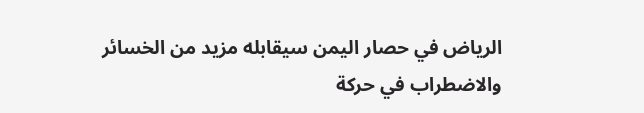الرياض في حصار اليمن سيقابله مزيد من الخسائر والاضطراب في حركة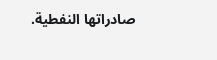صادراتها النفطية.